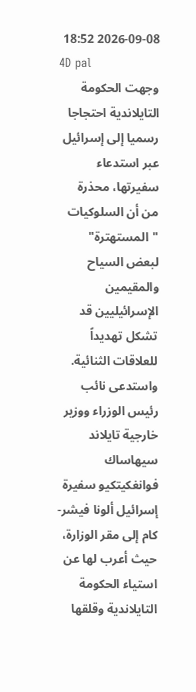2026-09-08 18:52
4D pal
وجهت الحكومة التايلاندية احتجاجا رسميا إلى إسرائيل عبر استدعاء سفيرتها، محذرة من أن السلوكيات "المستهترة" لبعض السياح والمقيمين الإسرائيليين قد تشكل تهديداً للعلاقات الثنائية.
واستدعى نائب رئيس الوزراء ووزير خارجية تايلاند سيهاساك فوانغكيتكيو سفيرة إسرائيل ألونا فيشر-كام إلى مقر الوزارة، حيث أعرب لها عن استياء الحكومة التايلاندية وقلقها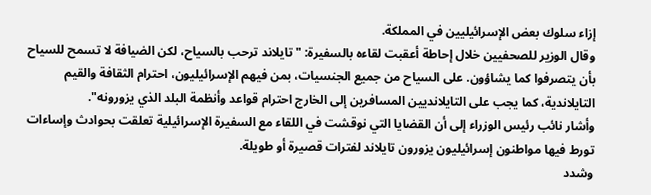إزاء سلوك بعض الإسرائيليين في المملكة.
وقال الوزير للصحفيين خلال إحاطة أعقبت لقاءه بالسفيرة: "تايلاند ترحب بالسياح، لكن الضيافة لا تسمح للسياح بأن يتصرفوا كما يشاؤون. على السياح من جميع الجنسيات، بمن فيهم الإسرائيليون، احترام الثقافة والقيم التايلاندية، كما يجب على التايلانديين المسافرين إلى الخارج احترام قواعد وأنظمة البلد الذي يزورونه".
وأشار نائب رئيس الوزراء إلى أن القضايا التي نوقشت في اللقاء مع السفيرة الإسرائيلية تعلقت بحوادث وإساءات تورط فيها مواطنون إسرائيليون يزورون تايلاند لفترات قصيرة أو طويلة.
وشدد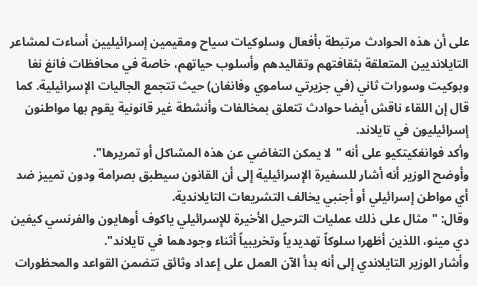على أن هذه الحوادث مرتبطة بأفعال وسلوكيات سياح ومقيمين إسرائيليين أساءت لمشاعر التايلانديين المتعلقة بثقافتهم وتقاليدهم وأسلوب حياتهم، خاصة في محافظات فانغ نغا وبوكيت وسورات ثاني (في جزيرتي ساموي وفانغان) حيث تتجمع الجاليات الإسرائيلية. كما قال إن اللقاء ناقش أيضا حوادث تتعلق بمخالفات وأنشطة غير قانونية يقوم بها مواطنون إسرائيليون في تايلاند.
وأكد فوانغكيتكيو على أنه "لا يمكن التغاضي عن هذه المشاكل أو تمريرها".
وأوضح الوزير أنه أشار للسفيرة الإسرائيلية إلى أن القانون سيطبق بصرامة ودون تمييز ضد أي مواطن إسرائيلي أو أجنبي يخالف التشريعات التايلاندية.
وقال: "مثال على ذلك عمليات الترحيل الأخيرة للإسرائيلي ياكوف أوهايون والفرنسي كيفين دي مينو، اللذين أظهرا سلوكاً تهديدياً وتخريبياً أثناء وجودهما في تايلاند".
وأشار الوزير التايلاندي إلى أنه بدأ الآن العمل على إعداد وثائق تتضمن القواعد والمحظورات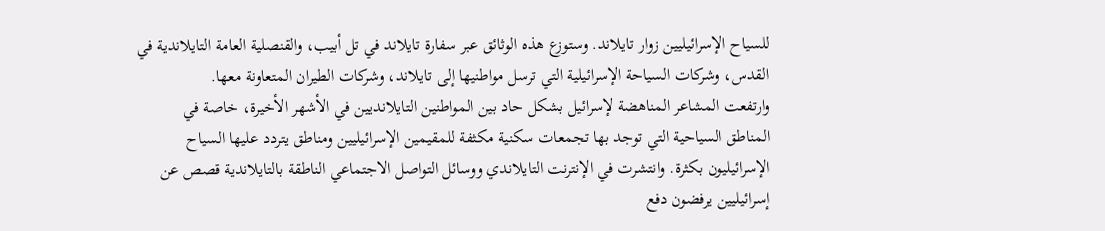للسياح الإسرائيليين زوار تايلاند. وستوزع هذه الوثائق عبر سفارة تايلاند في تل أبيب، والقنصلية العامة التايلاندية في القدس، وشركات السياحة الإسرائيلية التي ترسل مواطنيها إلى تايلاند، وشركات الطيران المتعاونة معها.
وارتفعت المشاعر المناهضة لإسرائيل بشكل حاد بين المواطنين التايلانديين في الأشهر الأخيرة، خاصة في المناطق السياحية التي توجد بها تجمعات سكنية مكثفة للمقيمين الإسرائيليين ومناطق يتردد عليها السياح الإسرائيليون بكثرة. وانتشرت في الإنترنت التايلاندي ووسائل التواصل الاجتماعي الناطقة بالتايلاندية قصص عن إسرائيليين يرفضون دفع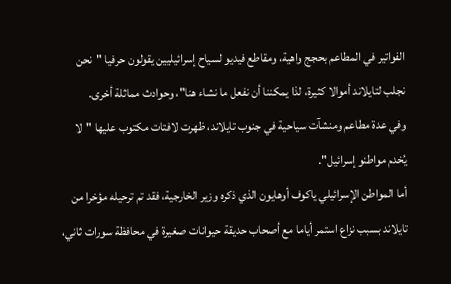الفواتير في المطاعم بحجج واهية، ومقاطع فيديو لسياح إسرائيليين يقولون حرفيا "نحن نجلب لتايلاند أموالا كثيرة، لذا يمكننا أن نفعل ما نشاء هنا"، وحوادث مماثلة أخرى.
وفي عدة مطاعم ومنشآت سياحية في جنوب تايلاند، ظهرت لافتات مكتوب عليها "لا يُخدم مواطنو إسرائيل".
أما المواطن الإسرائيلي ياكوف أوهايون الذي ذكره وزير الخارجية، فقد تم ترحيله مؤخرا من تايلاند بسبب نزاع استمر أياما مع أصحاب حديقة حيوانات صغيرة في محافظة سورات ثاني،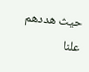حيث هددهم علنا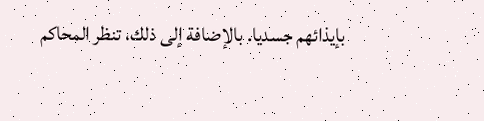بإيذائهم جسديا. بالإضافة إلى ذلك، تنظر المحاكم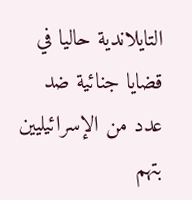التايلاندية حاليا في قضايا جنائية ضد عدد من الإسرائيليين بتهم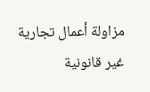مزاولة أعمال تجارية غير قانونية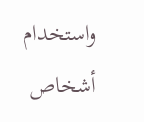واستخدام أشخاص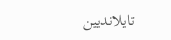تايلانديين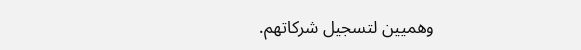وهميين لتسجيل شركاتهم.